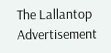The Lallantop
Advertisement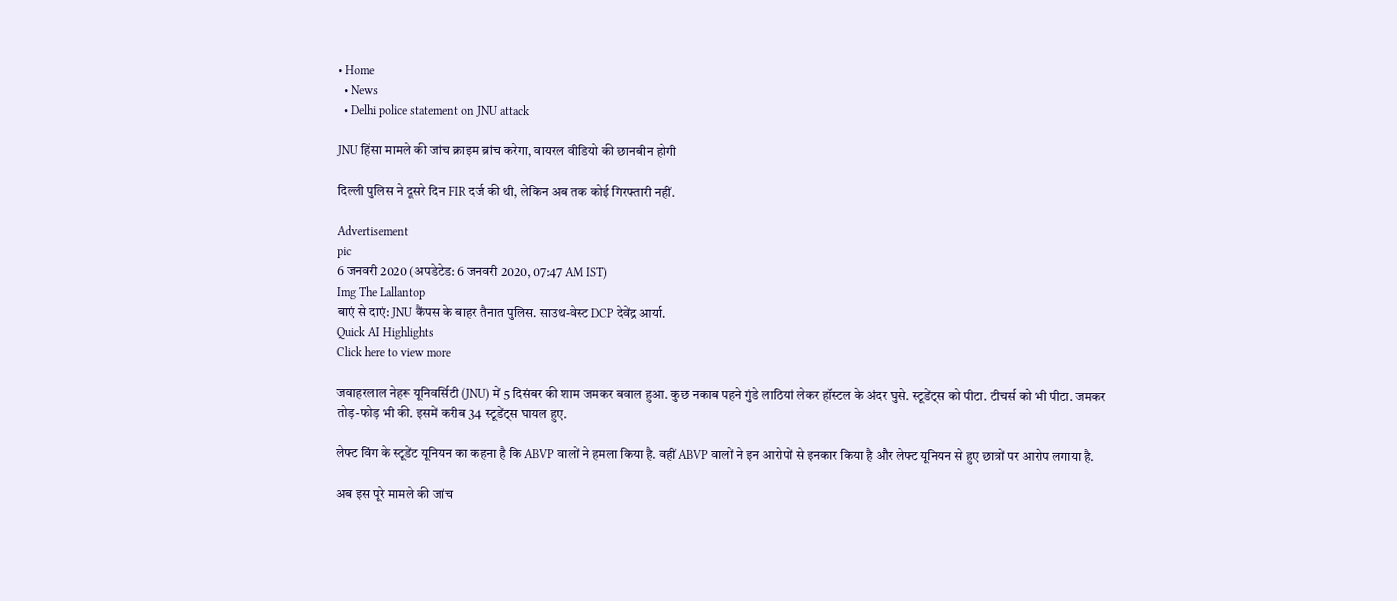• Home
  • News
  • Delhi police statement on JNU attack

JNU हिंसा मामले की जांच क्राइम ब्रांच करेगा, वायरल वीडियो की छानबीन होगी

दिल्ली पुलिस ने दूसरे दिन FIR दर्ज की थी, लेकिन अब तक कोई गिरफ्तारी नहीं.

Advertisement
pic
6 जनवरी 2020 (अपडेटेड: 6 जनवरी 2020, 07:47 AM IST)
Img The Lallantop
बाएं से दाएं: JNU कैंपस के बाहर तैनात पुलिस. साउथ-वेस्ट DCP देवेंद्र आर्या.
Quick AI Highlights
Click here to view more

जवाहरलाल नेहरू यूनिवर्सिटी (JNU) में 5 दिसंबर की शाम जमकर बवाल हुआ. कुछ नकाब पहने गुंडे लाठियां लेकर हॉस्टल के अंदर घुसे. स्टूडेंट्स को पीटा. टीचर्स को भी पीटा. जमकर तोड़-फोड़ भी की. इसमें करीब 34 स्टूडेंट्स घायल हुए.

लेफ्ट विंग के स्टूडेंट यूनियन का कहना है कि ABVP वालों ने हमला किया है. वहीं ABVP वालों ने इन आरोपों से इनकार किया है और लेफ्ट यूनियन से हुए छात्रों पर आरोप लगाया है.

अब इस पूरे मामले की जांच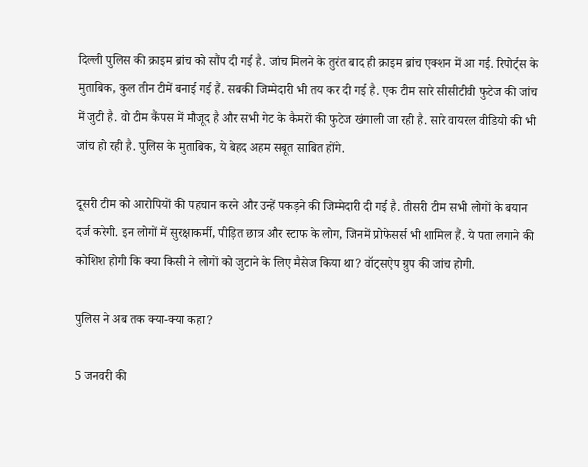दिल्ली पुलिस की क्राइम ब्रांच को सौंप दी गई है. जांच मिलने के तुरंत बाद ही क्राइम ब्रांच एक्शन में आ गई. रिपोर्ट्स के मुताबिक, कुल तीन टीमें बनाई गई हैं. सबकी जिम्मेदारी भी तय कर दी गई है. एक टीम सारे सीसीटीवी फुटेज की जांच में जुटी है. वो टीम कैंपस में मौजूद है और सभी गेट के कैमरों की फुटेज खंगाली जा रही है. सारे वायरल वीडियो की भी जांच हो रही है. पुलिस के मुताबिक, ये बेहद अहम सबूत साबित होंगे.

दूसरी टीम को आरोपियों की पहचान करने और उन्हें पकड़ने की जिम्मेदारी दी गई है. तीसरी टीम सभी लोगों के बयान दर्ज करेगी. इन लोगों में सुरक्षाकर्मी, पीड़ित छात्र और स्टाफ के लोग, जिनमें प्रोफेसर्स भी शामिल हैं. ये पता लगाने की कोशिश होगी कि क्या किसी ने लोगों को जुटाने के लिए मैसेज किया था? वॉट्सऐप ग्रुप की जांच होगी.

पुलिस ने अब तक क्या-क्या कहा?

5 जनवरी की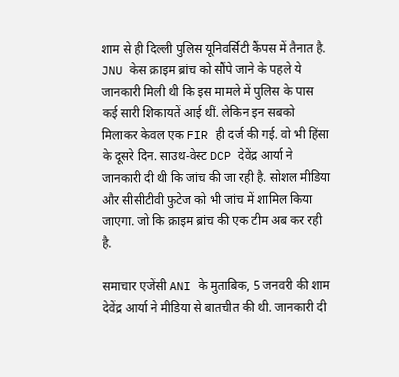शाम से ही दिल्ली पुलिस यूनिवर्सिटी कैंपस में तैनात है. JNU केस क्राइम ब्रांच को सौंपे जाने के पहले ये जानकारी मिली थी कि इस मामले में पुलिस के पास कई सारी शिकायतें आई थीं. लेकिन इन सबको मिलाकर केवल एक FIR ही दर्ज की गई. वो भी हिंसा के दूसरे दिन. साउथ-वेस्ट DCP देवेंद्र आर्या ने जानकारी दी थी कि जांच की जा रही है. सोशल मीडिया और सीसीटीवी फुटेज को भी जांच में शामिल किया जाएगा. जो कि क्राइम ब्रांच की एक टीम अब कर रही है.

समाचार एजेंसी ANI के मुताबिक, 5 जनवरी की शाम देवेंद्र आर्या ने मीडिया से बातचीत की थी. जानकारी दी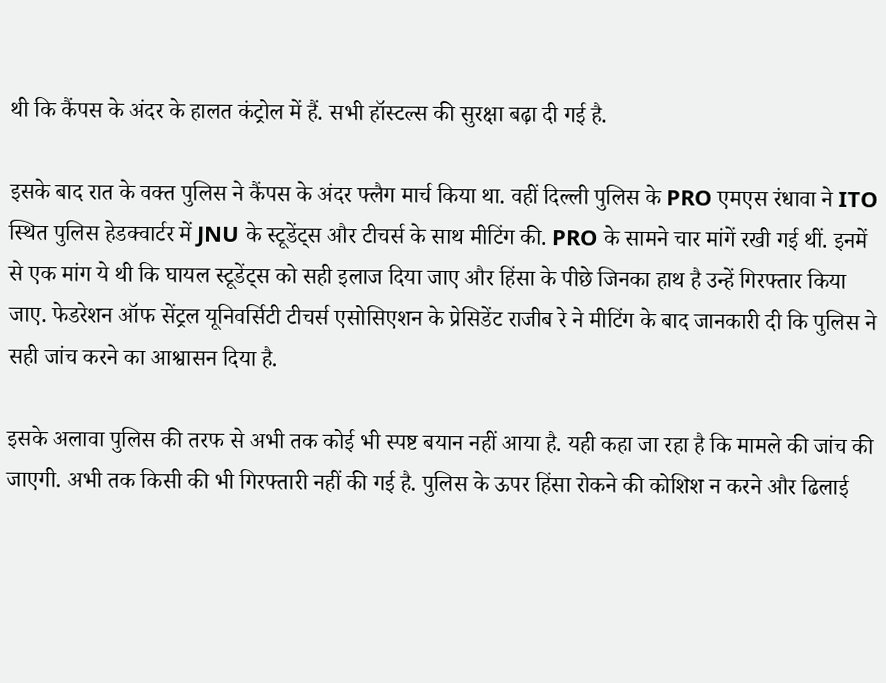थी कि कैंपस के अंदर के हालत कंट्रोल में हैं. सभी हॉस्टल्स की सुरक्षा बढ़ा दी गई है.

इसके बाद रात के वक्त पुलिस ने कैंपस के अंदर फ्लैग मार्च किया था. वहीं दिल्ली पुलिस के PRO एमएस रंधावा ने ITO स्थित पुलिस हेडक्वार्टर में JNU के स्टूडेंट्स और टीचर्स के साथ मीटिंग की. PRO के सामने चार मांगें रखी गई थीं. इनमें से एक मांग ये थी कि घायल स्टूडेंट्स को सही इलाज दिया जाए और हिंसा के पीछे जिनका हाथ है उन्हें गिरफ्तार किया जाए. फेडरेशन ऑफ सेंट्रल यूनिवर्सिटी टीचर्स एसोसिएशन के प्रेसिडेंट राजीब रे ने मीटिंग के बाद जानकारी दी कि पुलिस ने सही जांच करने का आश्वासन दिया है.

इसके अलावा पुलिस की तरफ से अभी तक कोई भी स्पष्ट बयान नहीं आया है. यही कहा जा रहा है कि मामले की जांच की जाएगी. अभी तक किसी की भी गिरफ्तारी नहीं की गई है. पुलिस के ऊपर हिंसा रोकने की कोशिश न करने और ढिलाई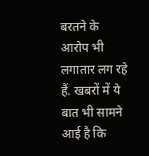बरतने के आरोप भी लगातार लग रहे हैं. खबरों में ये बात भी सामने आई है कि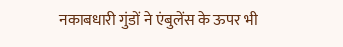नकाबधारी गुंडों ने एंबुलेंस के ऊपर भी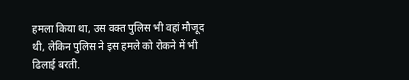हमला किया था, उस वक्त पुलिस भी वहां मौजूद थी, लेकिन पुलिस ने इस हमले को रोकने में भी ढिलाई बरती.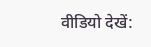वीडियो देखें: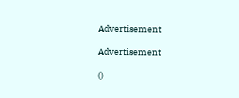Advertisement

Advertisement

()